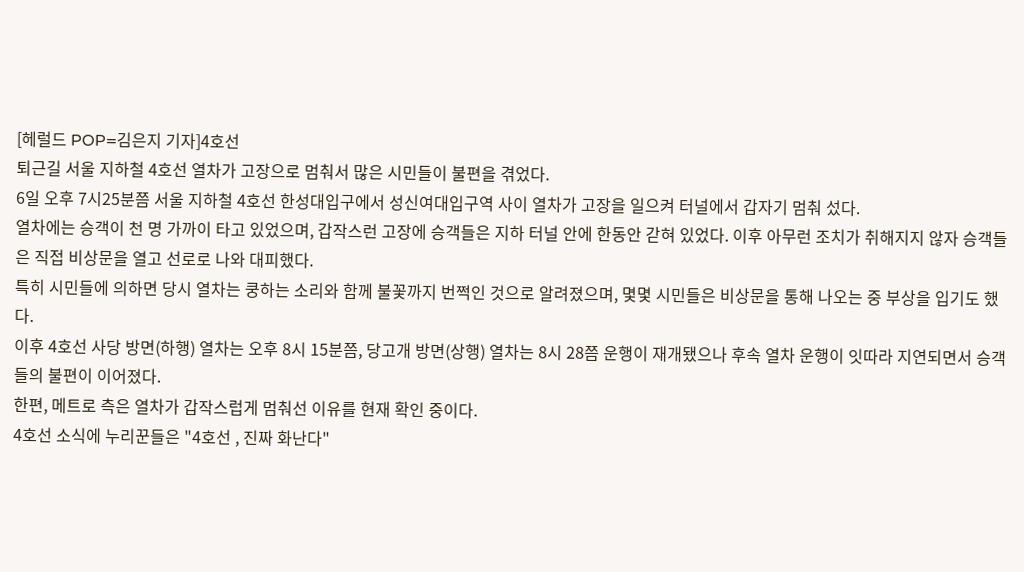[헤럴드 POP=김은지 기자]4호선
퇴근길 서울 지하철 4호선 열차가 고장으로 멈춰서 많은 시민들이 불편을 겪었다.
6일 오후 7시25분쯤 서울 지하철 4호선 한성대입구에서 성신여대입구역 사이 열차가 고장을 일으켜 터널에서 갑자기 멈춰 섰다.
열차에는 승객이 천 명 가까이 타고 있었으며, 갑작스런 고장에 승객들은 지하 터널 안에 한동안 갇혀 있었다. 이후 아무런 조치가 취해지지 않자 승객들은 직접 비상문을 열고 선로로 나와 대피했다.
특히 시민들에 의하면 당시 열차는 쿵하는 소리와 함께 불꽃까지 번쩍인 것으로 알려졌으며, 몇몇 시민들은 비상문을 통해 나오는 중 부상을 입기도 했다.
이후 4호선 사당 방면(하행) 열차는 오후 8시 15분쯤, 당고개 방면(상행) 열차는 8시 28쯤 운행이 재개됐으나 후속 열차 운행이 잇따라 지연되면서 승객들의 불편이 이어졌다.
한편, 메트로 측은 열차가 갑작스럽게 멈춰선 이유를 현재 확인 중이다.
4호선 소식에 누리꾼들은 "4호선 , 진짜 화난다"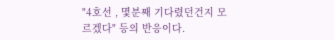"4호선 , 몇분째 기다렸던건지 모르겠다" 등의 반응이다.